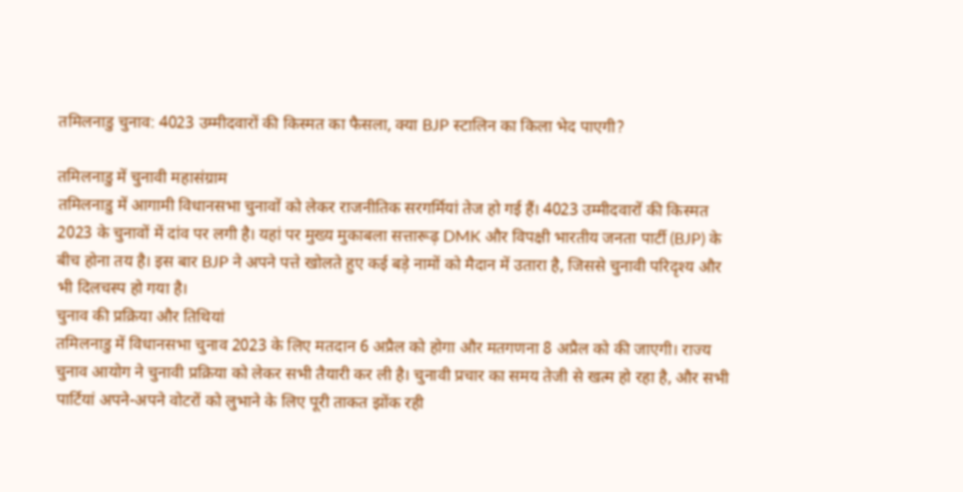तमिलनाडु चुनाव: 4023 उम्मीदवारों की किस्मत का फैसला, क्या BJP स्टालिन का किला भेद पाएगी?

तमिलनाडु में चुनावी महासंग्राम
तमिलनाडु में आगामी विधानसभा चुनावों को लेकर राजनीतिक सरगर्मियां तेज हो गई हैं। 4023 उम्मीदवारों की किस्मत 2023 के चुनावों में दांव पर लगी है। यहां पर मुख्य मुकाबला सत्तारूढ़ DMK और विपक्षी भारतीय जनता पार्टी (BJP) के बीच होना तय है। इस बार BJP ने अपने पत्ते खोलते हुए कई बड़े नामों को मैदान में उतारा है, जिससे चुनावी परिदृश्य और भी दिलचस्प हो गया है।
चुनाव की प्रक्रिया और तिथियां
तमिलनाडु में विधानसभा चुनाव 2023 के लिए मतदान 6 अप्रैल को होगा और मतगणना 8 अप्रैल को की जाएगी। राज्य चुनाव आयोग ने चुनावी प्रक्रिया को लेकर सभी तैयारी कर ली है। चुनावी प्रचार का समय तेजी से खत्म हो रहा है, और सभी पार्टियां अपने-अपने वोटरों को लुभाने के लिए पूरी ताकत झोंक रही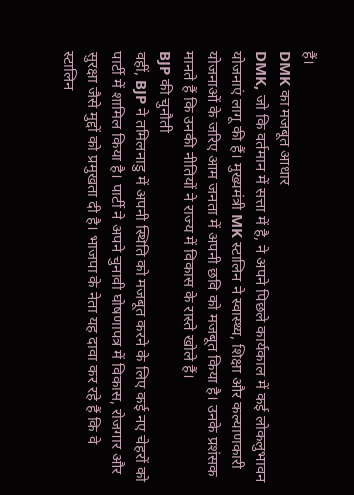हैं।
DMK का मजबूत आधार
DMK, जो कि वर्तमान में सत्ता में है, ने अपने पिछले कार्यकाल में कई लोकलुभावन योजनाएं लागू की हैं। मुख्यमंत्री MK स्टालिन ने स्वास्थ्य, शिक्षा और कल्याणकारी योजनाओं के जरिए आम जनता में अपनी छवि को मजबूत किया है। उनके प्रशंसक मानते हैं कि उनकी नीतियों ने राज्य में विकास के रास्ते खोले हैं।
BJP की चुनौती
वहीं, BJP ने तमिलनाडु में अपनी स्थिति को मजबूत करने के लिए कई नए चेहरों को पार्टी में शामिल किया है। पार्टी ने अपने चुनावी घोषणापत्र में विकास, रोजगार और सुरक्षा जैसे मुद्दों को प्रमुखता दी है। भाजपा के नेता यह दावा कर रहे हैं कि वे स्टालिन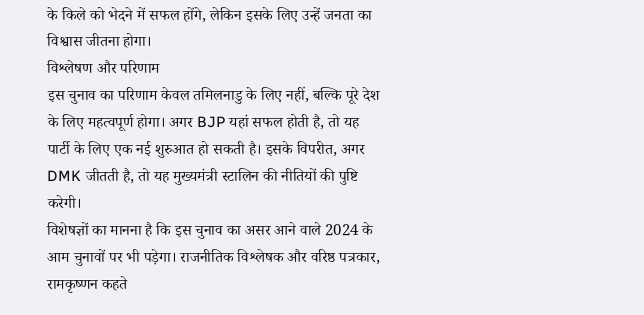के किले को भेदने में सफल होंगे, लेकिन इसके लिए उन्हें जनता का विश्वास जीतना होगा।
विश्लेषण और परिणाम
इस चुनाव का परिणाम केवल तमिलनाडु के लिए नहीं, बल्कि पूरे देश के लिए महत्वपूर्ण होगा। अगर BJP यहां सफल होती है, तो यह पार्टी के लिए एक नई शुरुआत हो सकती है। इसके विपरीत, अगर DMK जीतती है, तो यह मुख्यमंत्री स्टालिन की नीतियों की पुष्टि करेगी।
विशेषज्ञों का मानना है कि इस चुनाव का असर आने वाले 2024 के आम चुनावों पर भी पड़ेगा। राजनीतिक विश्लेषक और वरिष्ठ पत्रकार, रामकृष्णन कहते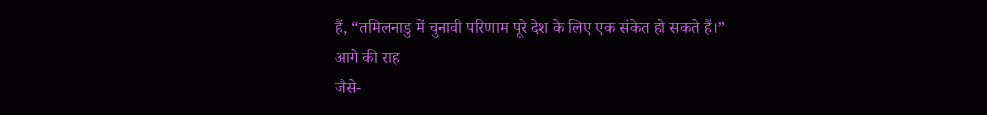हैं, “तमिलनाडु में चुनावी परिणाम पूरे देश के लिए एक संकेत हो सकते हैं।”
आगे की राह
जैसे-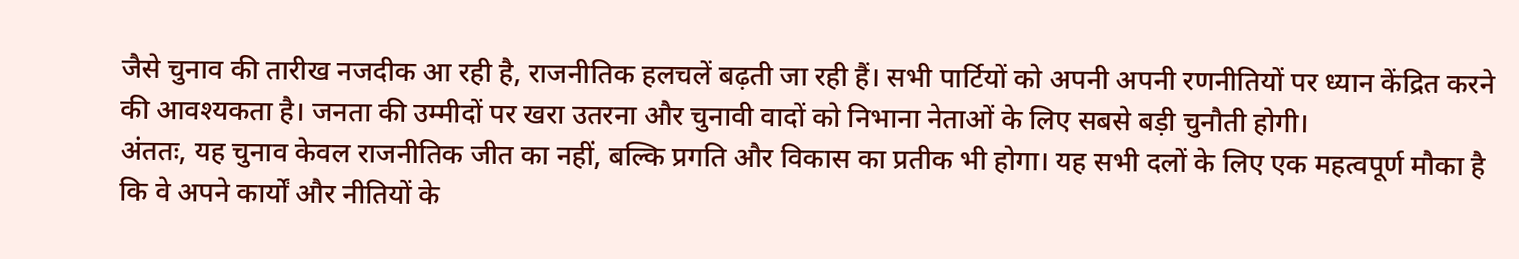जैसे चुनाव की तारीख नजदीक आ रही है, राजनीतिक हलचलें बढ़ती जा रही हैं। सभी पार्टियों को अपनी अपनी रणनीतियों पर ध्यान केंद्रित करने की आवश्यकता है। जनता की उम्मीदों पर खरा उतरना और चुनावी वादों को निभाना नेताओं के लिए सबसे बड़ी चुनौती होगी।
अंततः, यह चुनाव केवल राजनीतिक जीत का नहीं, बल्कि प्रगति और विकास का प्रतीक भी होगा। यह सभी दलों के लिए एक महत्वपूर्ण मौका है कि वे अपने कार्यों और नीतियों के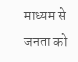माध्यम से जनता को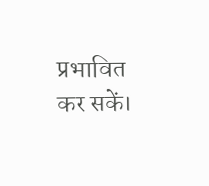प्रभावित कर सकें।